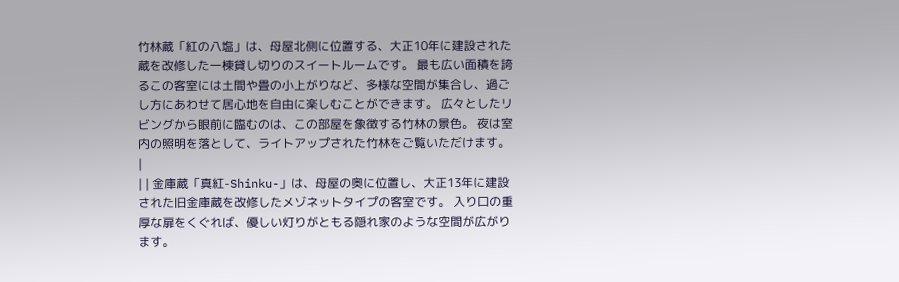竹林蔵「紅の八塩」は、母屋北側に位置する、大正10年に建設された蔵を改修した一棟貸し切りのスイートルームです。 最も広い面積を誇るこの客室には土間や畳の小上がりなど、多様な空間が集合し、過ごし方にあわせて居心地を自由に楽しむことができます。 広々としたリビングから眼前に臨むのは、この部屋を象徴する竹林の景色。 夜は室内の照明を落として、ライトアップされた竹林をご覧いただけます。 |
| | 金庫蔵「真紅-Shinku-」は、母屋の奥に位置し、大正13年に建設された旧金庫蔵を改修したメゾネットタイプの客室です。 入り口の重厚な扉をくぐれば、優しい灯りがともる隠れ家のような空間が広がります。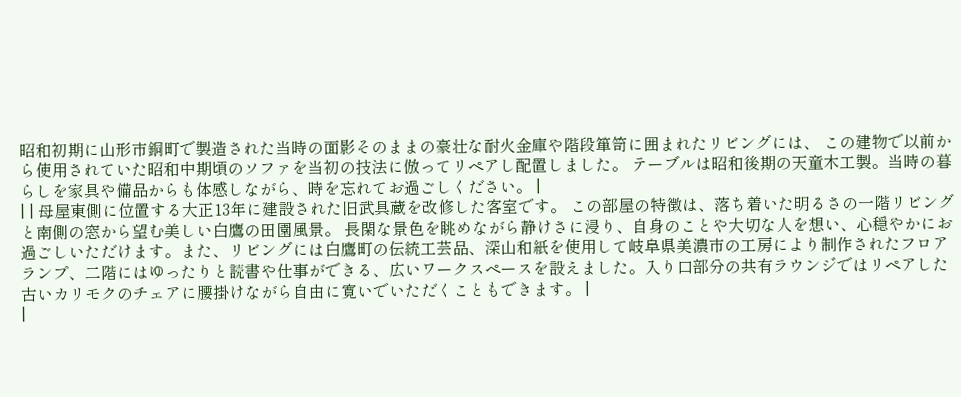昭和初期に山形市銅町で製造された当時の面影そのままの豪壮な耐火金庫や階段箪笥に囲まれたリビングには、 この建物で以前から使用されていた昭和中期頃のソファを当初の技法に倣ってリペアし配置しました。 テーブルは昭和後期の天童木工製。当時の暮らしを家具や備品からも体感しながら、時を忘れてお過ごしください。 |
| | 母屋東側に位置する大正13年に建設された旧武具蔵を改修した客室です。 この部屋の特徴は、落ち着いた明るさの一階リビングと南側の窓から望む美しい白鷹の田園風景。 長閑な景色を眺めながら静けさに浸り、自身のことや大切な人を想い、心穏やかにお過ごしいただけます。また、リビングには白鷹町の伝統工芸品、深山和紙を使用して岐阜県美濃市の工房により制作されたフロアランプ、二階にはゆったりと読書や仕事ができる、広いワークスペースを設えました。入り口部分の共有ラウンジではリペアした古いカリモクのチェアに腰掛けながら自由に寛いでいただくこともできます。 |
|